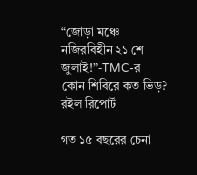“জোড়া মঞ্চে নজিরবিহীন ২১ শে জুলাই!”-TMC-র কোন শিবিরে কত ভিড়? রইল রিপোর্ট

গত ১৫ বছরের চেনা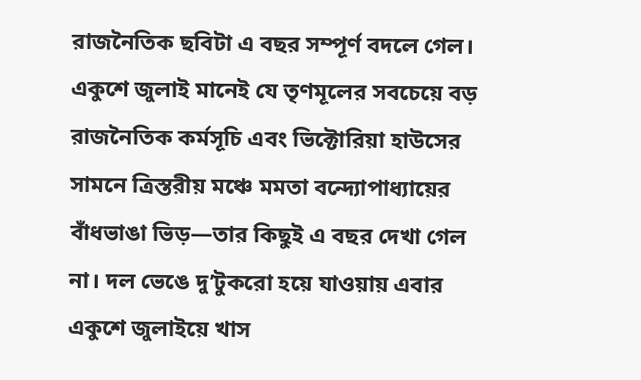রাজনৈতিক ছবিটা এ বছর সম্পূর্ণ বদলে গেল। একুশে জুলাই মানেই যে তৃণমূলের সবচেয়ে বড় রাজনৈতিক কর্মসূচি এবং ভিক্টোরিয়া হাউসের সামনে ত্রিস্তরীয় মঞ্চে মমতা বন্দ্যোপাধ্যায়ের বাঁধভাঙা ভিড়—তার কিছুই এ বছর দেখা গেল না। দল ভেঙে দু’টুকরো হয়ে যাওয়ায় এবার একুশে জুলাইয়ে খাস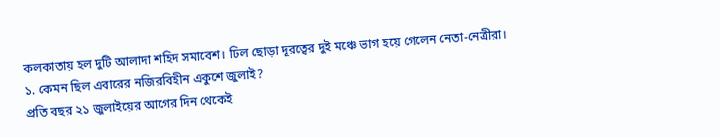কলকাতায় হল দুটি আলাদা শহিদ সমাবেশ। ঢিল ছোড়া দূরত্বের দুই মঞ্চে ভাগ হয়ে গেলেন নেতা-নেত্রীরা।
১. কেমন ছিল এবারের নজিরবিহীন একুশে জুলাই?
প্রতি বছর ২১ জুলাইয়ের আগের দিন থেকেই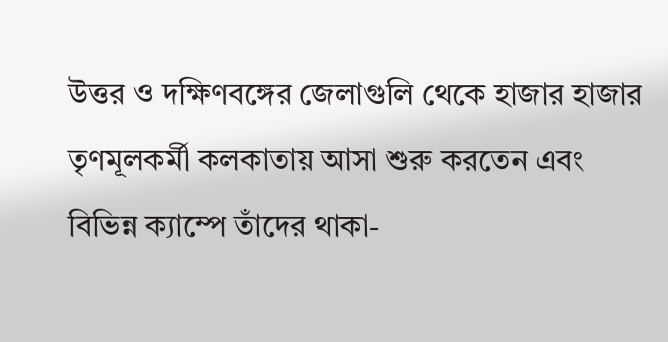উত্তর ও দক্ষিণবঙ্গের জেলাগুলি থেকে হাজার হাজার তৃণমূলকর্মী কলকাতায় আসা শুরু করতেন এবং বিভিন্ন ক্যাম্পে তাঁদের থাকা-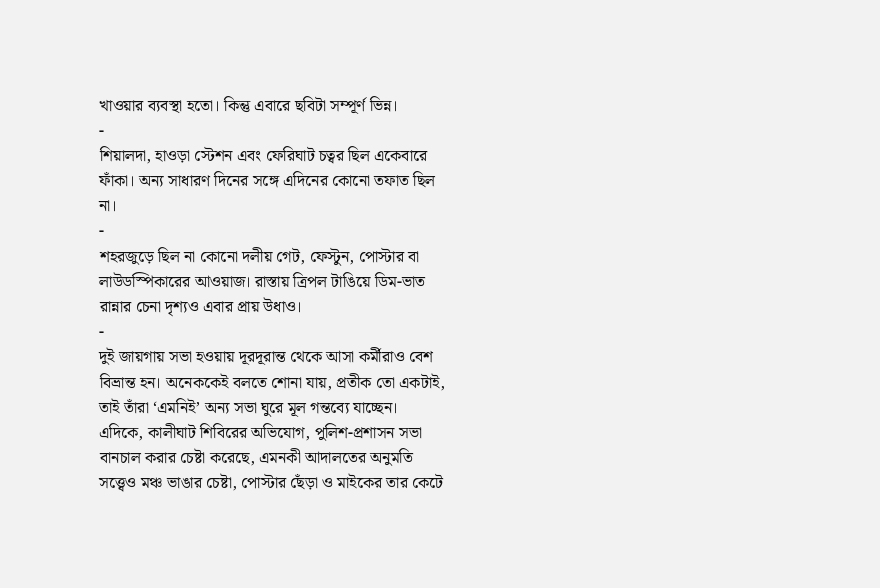খাওয়ার ব্যবস্থা হতো। কিন্তু এবারে ছবিটা সম্পূর্ণ ভিন্ন।
-
শিয়ালদা, হাওড়া স্টেশন এবং ফেরিঘাট চত্বর ছিল একেবারে ফাঁকা। অন্য সাধারণ দিনের সঙ্গে এদিনের কোনো তফাত ছিল না।
-
শহরজুড়ে ছিল না কোনো দলীয় গেট, ফেস্টুন, পোস্টার বা লাউডস্পিকারের আওয়াজ। রাস্তায় ত্রিপল টাঙিয়ে ডিম-ভাত রান্নার চেনা দৃশ্যও এবার প্রায় উধাও।
-
দুই জায়গায় সভা হওয়ায় দূরদূরান্ত থেকে আসা কর্মীরাও বেশ বিভ্রান্ত হন। অনেককেই বলতে শোনা যায়, প্রতীক তো একটাই, তাই তাঁরা ‘এমনিই’ অন্য সভা ঘুরে মূল গন্তব্যে যাচ্ছেন।
এদিকে, কালীঘাট শিবিরের অভিযোগ, পুলিশ-প্রশাসন সভা বানচাল করার চেষ্টা করেছে, এমনকী আদালতের অনুমতি সত্ত্বেও মঞ্চ ভাঙার চেষ্টা, পোস্টার ছেঁড়া ও মাইকের তার কেটে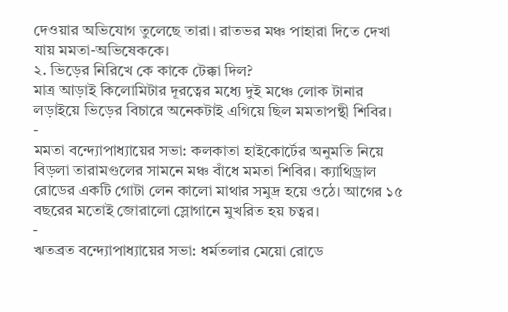দেওয়ার অভিযোগ তুলেছে তারা। রাতভর মঞ্চ পাহারা দিতে দেখা যায় মমতা-অভিষেককে।
২. ভিড়ের নিরিখে কে কাকে টেক্কা দিল?
মাত্র আড়াই কিলোমিটার দূরত্বের মধ্যে দুই মঞ্চে লোক টানার লড়াইয়ে ভিড়ের বিচারে অনেকটাই এগিয়ে ছিল মমতাপন্থী শিবির।
-
মমতা বন্দ্যোপাধ্যায়ের সভা: কলকাতা হাইকোর্টের অনুমতি নিয়ে বিড়লা তারামণ্ডলের সামনে মঞ্চ বাঁধে মমতা শিবির। ক্যাথিড্রাল রোডের একটি গোটা লেন কালো মাথার সমুদ্র হয়ে ওঠে। আগের ১৫ বছরের মতোই জোরালো স্লোগানে মুখরিত হয় চত্বর।
-
ঋতব্রত বন্দ্যোপাধ্যায়ের সভা: ধর্মতলার মেয়ো রোডে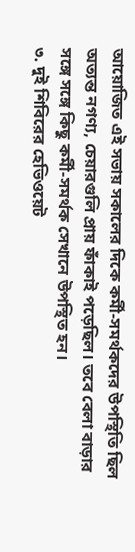আয়োজিত এই সভায় সকালের দিকে কর্মী-সমর্থকদের উপস্থিতি ছিল অত্যন্ত নগণ্য, চেয়ারগুলি প্রায় ফাঁকাই পড়েছিল। তবে বেলা বাড়ার সঙ্গে সঙ্গে কিছু কর্মী-সমর্থক সেখানে উপস্থিত হন।
৩. দুই শিবিরের হেভিওয়েট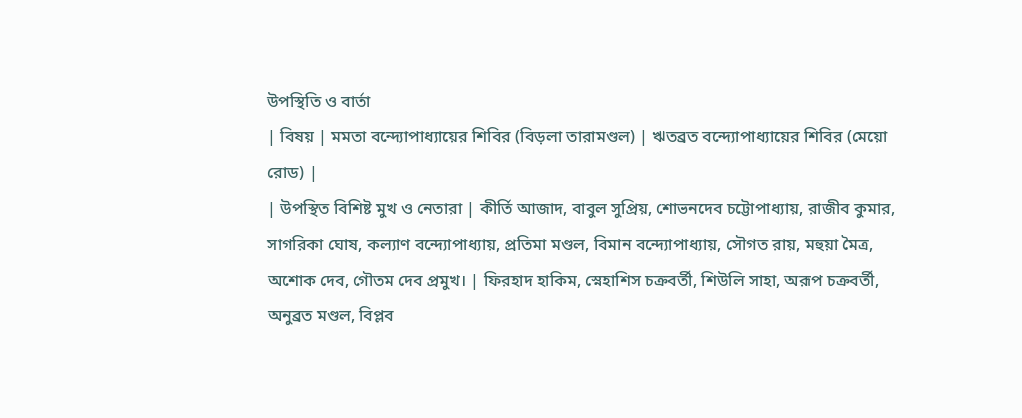উপস্থিতি ও বার্তা
| বিষয় | মমতা বন্দ্যোপাধ্যায়ের শিবির (বিড়লা তারামণ্ডল) | ঋতব্রত বন্দ্যোপাধ্যায়ের শিবির (মেয়ো রোড) |
| উপস্থিত বিশিষ্ট মুখ ও নেতারা | কীর্তি আজাদ, বাবুল সুপ্রিয়, শোভনদেব চট্টোপাধ্যায়, রাজীব কুমার, সাগরিকা ঘোষ, কল্যাণ বন্দ্যোপাধ্যায়, প্রতিমা মণ্ডল, বিমান বন্দ্যোপাধ্যায়, সৌগত রায়, মহুয়া মৈত্র, অশোক দেব, গৌতম দেব প্রমুখ। | ফিরহাদ হাকিম, স্নেহাশিস চক্রবর্তী, শিউলি সাহা, অরূপ চক্রবর্তী, অনুব্রত মণ্ডল, বিপ্লব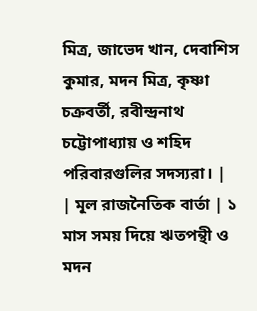মিত্র, জাভেদ খান, দেবাশিস কুমার, মদন মিত্র, কৃষ্ণা চক্রবর্তী, রবীন্দ্রনাথ চট্টোপাধ্যায় ও শহিদ পরিবারগুলির সদস্যরা। |
| মূল রাজনৈতিক বার্তা | ১ মাস সময় দিয়ে ঋতপন্থী ও মদন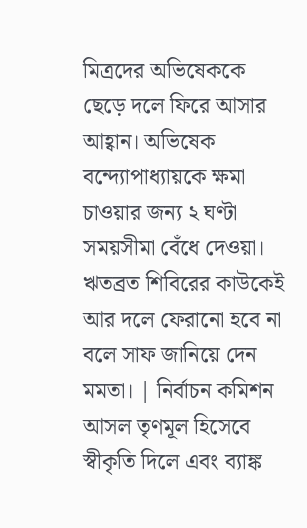মিত্রদের অভিষেককে ছেড়ে দলে ফিরে আসার আহ্বান। অভিষেক বন্দ্যোপাধ্যায়কে ক্ষমা চাওয়ার জন্য ২ ঘণ্টা সময়সীমা বেঁধে দেওয়া। ঋতব্রত শিবিরের কাউকেই আর দলে ফেরানো হবে না বলে সাফ জানিয়ে দেন মমতা। | নির্বাচন কমিশন আসল তৃণমূল হিসেবে স্বীকৃতি দিলে এবং ব্যাঙ্ক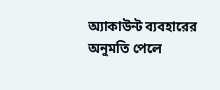অ্যাকাউন্ট ব্যবহারের অনুমতি পেলে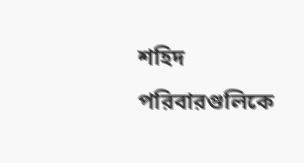শহিদ পরিবারগুলিকে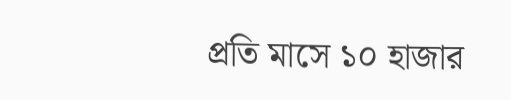প্রতি মাসে ১০ হাজার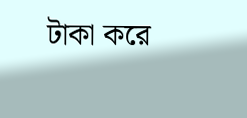টাকা করে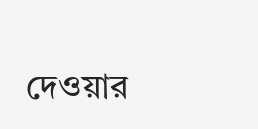দেওয়ার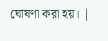ঘোষণা করা হয়। |